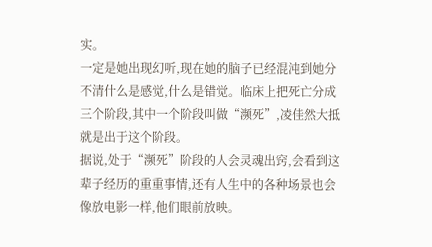实。
一定是她出现幻听,现在她的脑子已经混沌到她分不清什么是感觉,什么是错觉。临床上把死亡分成三个阶段,其中一个阶段叫做“濒死”,凌佳然大抵就是出于这个阶段。
据说,处于“濒死”阶段的人会灵魂出窍,会看到这辈子经历的重重事情,还有人生中的各种场景也会像放电影一样,他们眼前放映。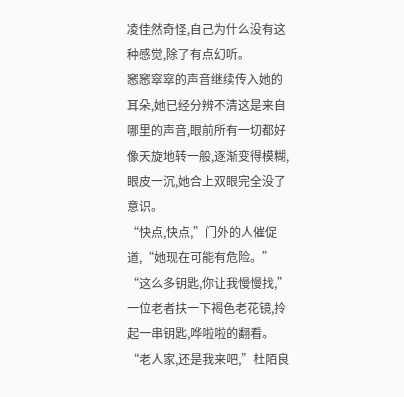凌佳然奇怪,自己为什么没有这种感觉,除了有点幻听。
窸窸窣窣的声音继续传入她的耳朵,她已经分辨不清这是来自哪里的声音,眼前所有一切都好像天旋地转一般,逐渐变得模糊,眼皮一沉,她合上双眼完全没了意识。
“快点,快点,”门外的人催促道,“她现在可能有危险。”
“这么多钥匙,你让我慢慢找,”一位老者扶一下褐色老花镜,拎起一串钥匙,哗啦啦的翻看。
“老人家,还是我来吧,”杜陌良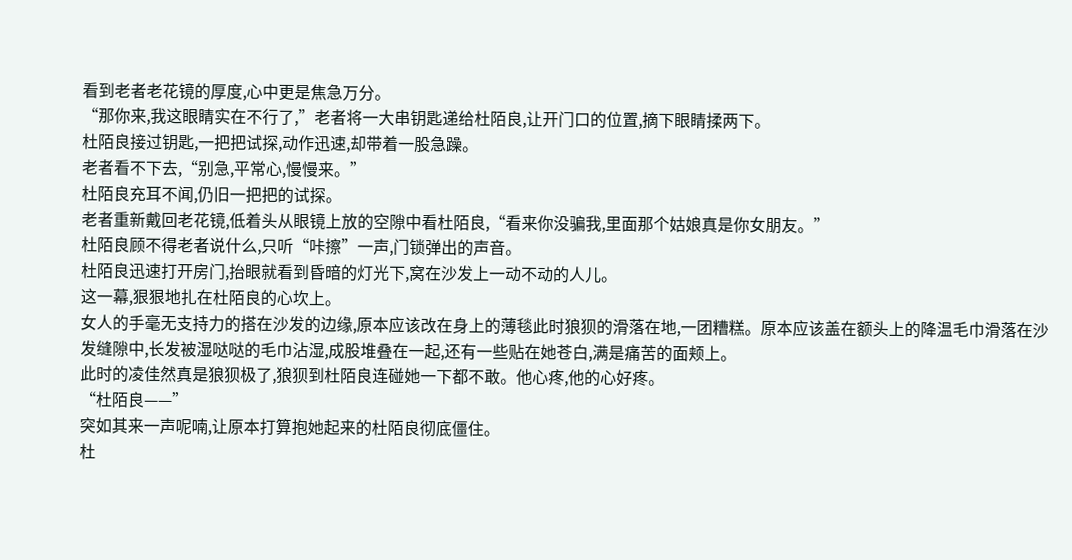看到老者老花镜的厚度,心中更是焦急万分。
“那你来,我这眼睛实在不行了,”老者将一大串钥匙递给杜陌良,让开门口的位置,摘下眼睛揉两下。
杜陌良接过钥匙,一把把试探,动作迅速,却带着一股急躁。
老者看不下去,“别急,平常心,慢慢来。”
杜陌良充耳不闻,仍旧一把把的试探。
老者重新戴回老花镜,低着头从眼镜上放的空隙中看杜陌良,“看来你没骗我,里面那个姑娘真是你女朋友。”
杜陌良顾不得老者说什么,只听“咔擦”一声,门锁弹出的声音。
杜陌良迅速打开房门,抬眼就看到昏暗的灯光下,窝在沙发上一动不动的人儿。
这一幕,狠狠地扎在杜陌良的心坎上。
女人的手毫无支持力的搭在沙发的边缘,原本应该改在身上的薄毯此时狼狈的滑落在地,一团糟糕。原本应该盖在额头上的降温毛巾滑落在沙发缝隙中,长发被湿哒哒的毛巾沾湿,成股堆叠在一起,还有一些贴在她苍白,满是痛苦的面颊上。
此时的凌佳然真是狼狈极了,狼狈到杜陌良连碰她一下都不敢。他心疼,他的心好疼。
“杜陌良——”
突如其来一声呢喃,让原本打算抱她起来的杜陌良彻底僵住。
杜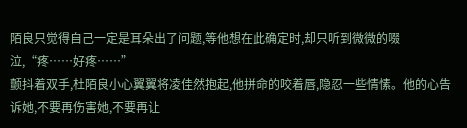陌良只觉得自己一定是耳朵出了问题,等他想在此确定时,却只听到微微的啜泣,“疼……好疼……”
颤抖着双手,杜陌良小心翼翼将凌佳然抱起,他拼命的咬着唇,隐忍一些情愫。他的心告诉她,不要再伤害她,不要再让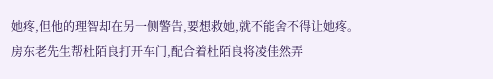她疼,但他的理智却在另一侧警告,要想救她,就不能舍不得让她疼。
房东老先生帮杜陌良打开车门,配合着杜陌良将凌佳然弄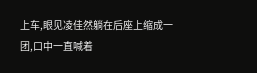上车,眼见凌佳然躺在后座上缩成一团,口中一直喊着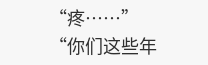“疼……”
“你们这些年